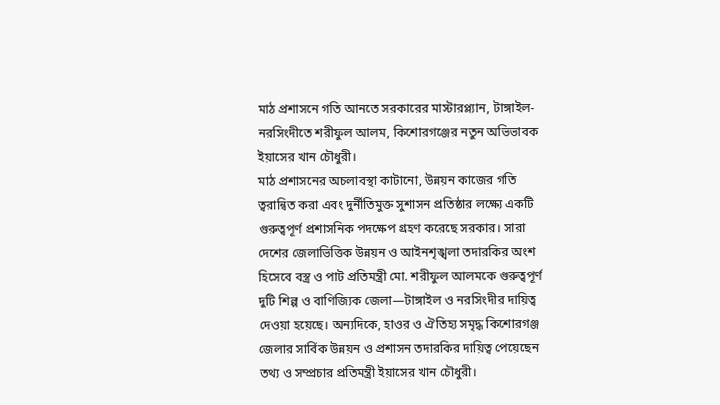মাঠ প্রশাসনে গতি আনতে সরকারের মাস্টারপ্ল্যান, টাঙ্গাইল-নরসিংদীতে শরীফুল আলম, কিশোরগঞ্জের নতুন অভিভাবক ইয়াসের খান চৌধুরী।
মাঠ প্রশাসনের অচলাবস্থা কাটানো, উন্নয়ন কাজের গতি ত্বরান্বিত করা এবং দুর্নীতিমুক্ত সুশাসন প্রতিষ্ঠার লক্ষ্যে একটি গুরুত্বপূর্ণ প্রশাসনিক পদক্ষেপ গ্রহণ করেছে সরকার। সারা দেশের জেলাভিত্তিক উন্নয়ন ও আইনশৃঙ্খলা তদারকির অংশ হিসেবে বস্ত্র ও পাট প্রতিমন্ত্রী মো. শরীফুল আলমকে গুরুত্বপূর্ণ দুটি শিল্প ও বাণিজ্যিক জেলা—টাঙ্গাইল ও নরসিংদীর দায়িত্ব দেওয়া হয়েছে। অন্যদিকে, হাওর ও ঐতিহ্য সমৃদ্ধ কিশোরগঞ্জ জেলার সার্বিক উন্নয়ন ও প্রশাসন তদারকির দায়িত্ব পেয়েছেন তথ্য ও সম্প্রচার প্রতিমন্ত্রী ইয়াসের খান চৌধুরী।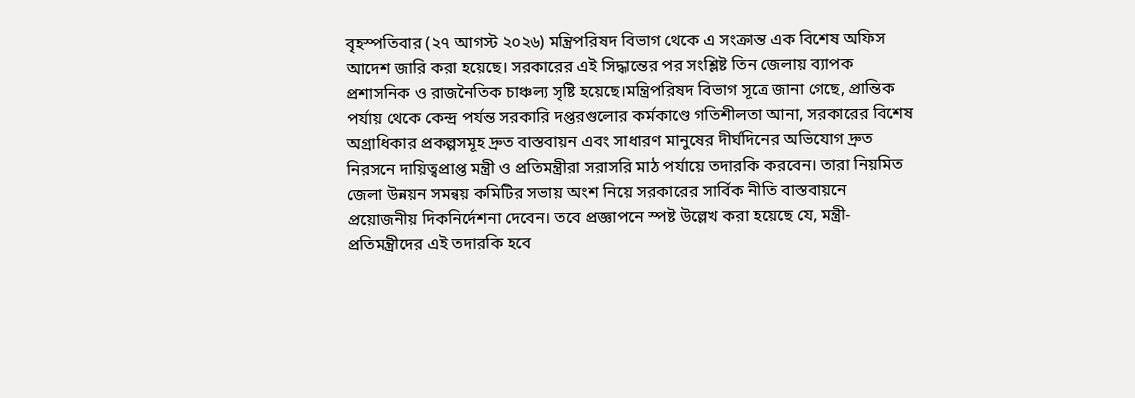বৃহস্পতিবার (২৭ আগস্ট ২০২৬) মন্ত্রিপরিষদ বিভাগ থেকে এ সংক্রান্ত এক বিশেষ অফিস আদেশ জারি করা হয়েছে। সরকারের এই সিদ্ধান্তের পর সংশ্লিষ্ট তিন জেলায় ব্যাপক প্রশাসনিক ও রাজনৈতিক চাঞ্চল্য সৃষ্টি হয়েছে।মন্ত্রিপরিষদ বিভাগ সূত্রে জানা গেছে, প্রান্তিক পর্যায় থেকে কেন্দ্র পর্যন্ত সরকারি দপ্তরগুলোর কর্মকাণ্ডে গতিশীলতা আনা, সরকারের বিশেষ অগ্রাধিকার প্রকল্পসমূহ দ্রুত বাস্তবায়ন এবং সাধারণ মানুষের দীর্ঘদিনের অভিযোগ দ্রুত নিরসনে দায়িত্বপ্রাপ্ত মন্ত্রী ও প্রতিমন্ত্রীরা সরাসরি মাঠ পর্যায়ে তদারকি করবেন। তারা নিয়মিত জেলা উন্নয়ন সমন্বয় কমিটির সভায় অংশ নিয়ে সরকারের সার্বিক নীতি বাস্তবায়নে প্রয়োজনীয় দিকনির্দেশনা দেবেন। তবে প্রজ্ঞাপনে স্পষ্ট উল্লেখ করা হয়েছে যে, মন্ত্রী-প্রতিমন্ত্রীদের এই তদারকি হবে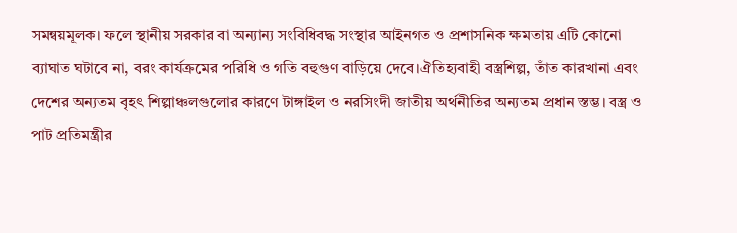সমন্বয়মূলক। ফলে স্থানীয় সরকার বা অন্যান্য সংবিধিবদ্ধ সংস্থার আইনগত ও প্রশাসনিক ক্ষমতায় এটি কোনো ব্যাঘাত ঘটাবে না, বরং কার্যক্রমের পরিধি ও গতি বহুগুণ বাড়িয়ে দেবে।ঐতিহ্যবাহী বস্ত্রশিল্প, তাঁত কারখানা এবং দেশের অন্যতম বৃহৎ শিল্পাঞ্চলগুলোর কারণে টাঙ্গাইল ও নরসিংদী জাতীয় অর্থনীতির অন্যতম প্রধান স্তম্ভ। বস্ত্র ও পাট প্রতিমন্ত্রীর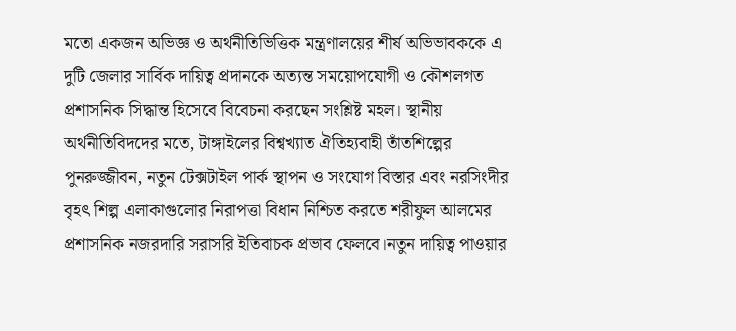মতো একজন অভিজ্ঞ ও অর্থনীতিভিত্তিক মন্ত্রণালয়ের শীর্ষ অভিভাবককে এ দুটি জেলার সার্বিক দায়িত্ব প্রদানকে অত্যন্ত সময়োপযোগী ও কৌশলগত প্রশাসনিক সিদ্ধান্ত হিসেবে বিবেচনা করছেন সংশ্লিষ্ট মহল। স্থানীয় অর্থনীতিবিদদের মতে, টাঙ্গাইলের বিশ্বখ্যাত ঐতিহ্যবাহী তাঁতশিল্পের পুনরুজ্জীবন, নতুন টেক্সটাইল পার্ক স্থাপন ও সংযোগ বিস্তার এবং নরসিংদীর বৃহৎ শিল্প এলাকাগুলোর নিরাপত্তা বিধান নিশ্চিত করতে শরীফুল আলমের প্রশাসনিক নজরদারি সরাসরি ইতিবাচক প্রভাব ফেলবে।নতুন দায়িত্ব পাওয়ার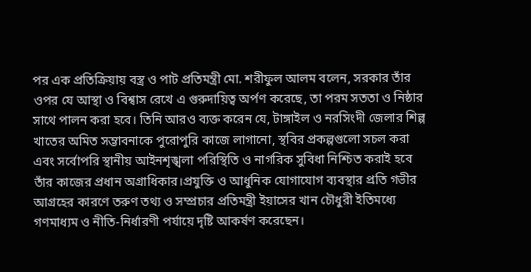পর এক প্রতিক্রিয়ায় বস্ত্র ও পাট প্রতিমন্ত্রী মো. শরীফুল আলম বলেন, সরকার তাঁর ওপর যে আস্থা ও বিশ্বাস রেখে এ গুরুদায়িত্ব অর্পণ করেছে, তা পরম সততা ও নিষ্ঠার সাথে পালন করা হবে। তিনি আরও ব্যক্ত করেন যে, টাঙ্গাইল ও নরসিংদী জেলার শিল্প খাতের অমিত সম্ভাবনাকে পুরোপুরি কাজে লাগানো, স্থবির প্রকল্পগুলো সচল করা এবং সর্বোপরি স্থানীয় আইনশৃঙ্খলা পরিস্থিতি ও নাগরিক সুবিধা নিশ্চিত করাই হবে তাঁর কাজের প্রধান অগ্রাধিকার।প্রযুক্তি ও আধুনিক যোগাযোগ ব্যবস্থার প্রতি গভীর আগ্রহের কারণে তরুণ তথ্য ও সম্প্রচার প্রতিমন্ত্রী ইয়াসের খান চৌধুরী ইতিমধ্যে গণমাধ্যম ও নীতি-নির্ধারণী পর্যায়ে দৃষ্টি আকর্ষণ করেছেন।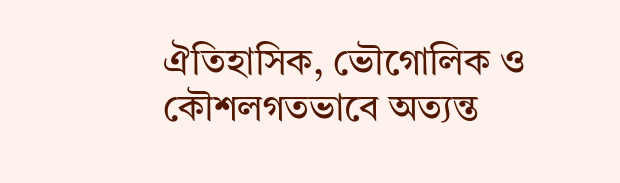ঐতিহাসিক, ভৌগোলিক ও কৌশলগতভাবে অত্যন্ত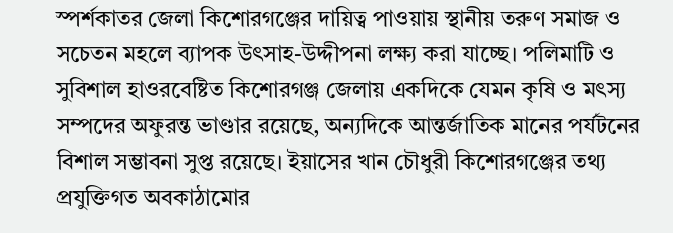স্পর্শকাতর জেলা কিশোরগঞ্জের দায়িত্ব পাওয়ায় স্থানীয় তরুণ সমাজ ও সচেতন মহলে ব্যাপক উৎসাহ-উদ্দীপনা লক্ষ্য করা যাচ্ছে। পলিমাটি ও সুবিশাল হাওরবেষ্টিত কিশোরগঞ্জ জেলায় একদিকে যেমন কৃষি ও মৎস্য সম্পদের অফুরন্ত ভাণ্ডার রয়েছে, অন্যদিকে আন্তর্জাতিক মানের পর্যটনের বিশাল সম্ভাবনা সুপ্ত রয়েছে। ইয়াসের খান চৌধুরী কিশোরগঞ্জের তথ্য প্রযুক্তিগত অবকাঠামোর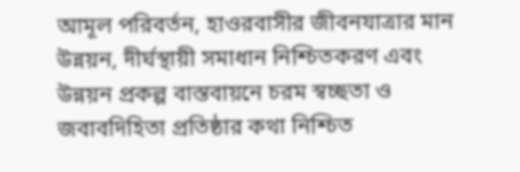আমূল পরিবর্তন, হাওরবাসীর জীবনযাত্রার মান উন্নয়ন, দীর্ঘস্থায়ী সমাধান নিশ্চিতকরণ এবং উন্নয়ন প্রকল্প বাস্তবায়নে চরম স্বচ্ছতা ও জবাবদিহিতা প্রতিষ্ঠার কথা নিশ্চিত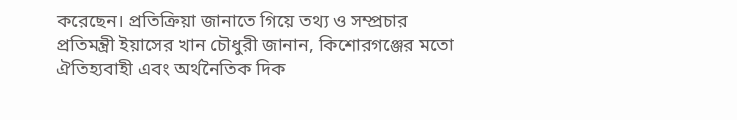করেছেন। প্রতিক্রিয়া জানাতে গিয়ে তথ্য ও সম্প্রচার প্রতিমন্ত্রী ইয়াসের খান চৌধুরী জানান, কিশোরগঞ্জের মতো ঐতিহ্যবাহী এবং অর্থনৈতিক দিক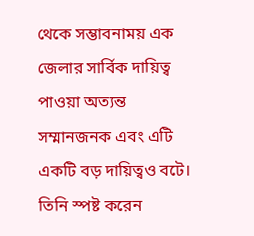থেকে সম্ভাবনাময় এক জেলার সার্বিক দায়িত্ব পাওয়া অত্যন্ত সম্মানজনক এবং এটি একটি বড় দায়িত্বও বটে। তিনি স্পষ্ট করেন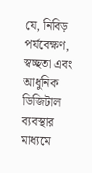যে, নিবিড় পর্যবেক্ষণ, স্বচ্ছতা এবং আধুনিক ডিজিটাল ব্যবস্থার মাধ্যমে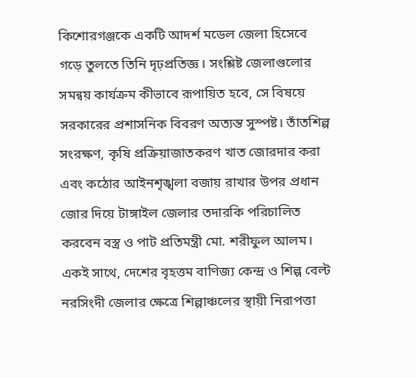কিশোরগঞ্জকে একটি আদর্শ মডেল জেলা হিসেবে গড়ে তুলতে তিনি দৃঢ়প্রতিজ্ঞ। সংশ্লিষ্ট জেলাগুলোর সমন্বয় কার্যক্রম কীভাবে রূপায়িত হবে, সে বিষয়ে সরকারের প্রশাসনিক বিবরণ অত্যন্ত সুস্পষ্ট। তাঁতশিল্প সংরক্ষণ, কৃষি প্রক্রিয়াজাতকরণ খাত জোরদার করা এবং কঠোর আইনশৃঙ্খলা বজায় রাখার উপর প্রধান জোর দিয়ে টাঙ্গাইল জেলার তদারকি পরিচালিত করবেন বস্ত্র ও পাট প্রতিমন্ত্রী মো. শরীফুল আলম। একই সাথে, দেশের বৃহত্তম বাণিজ্য কেন্দ্র ও শিল্প বেল্ট নরসিংদী জেলার ক্ষেত্রে শিল্পাঞ্চলের স্থায়ী নিরাপত্তা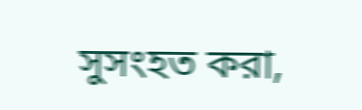সুসংহত করা,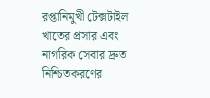রপ্তানিমুখী টেক্সটাইল খাতের প্রসার এবং নাগরিক সেবার দ্রুত নিশ্চিতকরণের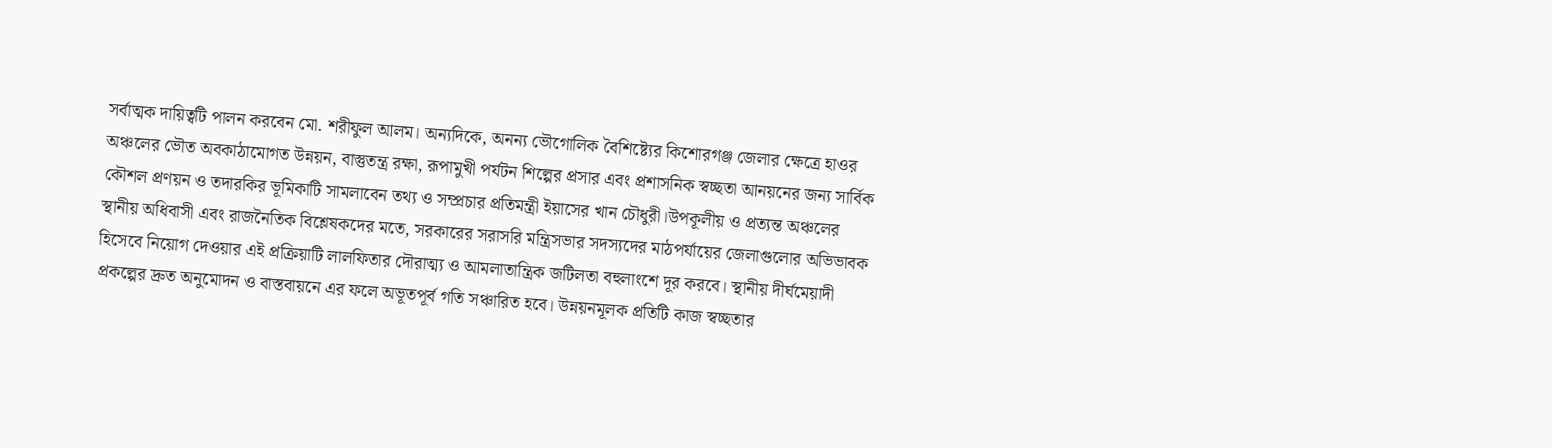সর্বাত্মক দায়িত্বটি পালন করবেন মো. শরীফুল আলম। অন্যদিকে, অনন্য ভৌগোলিক বৈশিষ্ট্যের কিশোরগঞ্জ জেলার ক্ষেত্রে হাওর অঞ্চলের ভৌত অবকাঠামোগত উন্নয়ন, বাস্তুতন্ত্র রক্ষা, রূপামুখী পর্যটন শিল্পের প্রসার এবং প্রশাসনিক স্বচ্ছতা আনয়নের জন্য সার্বিক কৌশল প্রণয়ন ও তদারকির ভূমিকাটি সামলাবেন তথ্য ও সম্প্রচার প্রতিমন্ত্রী ইয়াসের খান চৌধুরী।উপকূলীয় ও প্রত্যন্ত অঞ্চলের স্থানীয় অধিবাসী এবং রাজনৈতিক বিশ্লেষকদের মতে, সরকারের সরাসরি মন্ত্রিসভার সদস্যদের মাঠপর্যায়ের জেলাগুলোর অভিভাবক হিসেবে নিয়োগ দেওয়ার এই প্রক্রিয়াটি লালফিতার দৌরাত্ম্য ও আমলাতান্ত্রিক জটিলতা বহুলাংশে দূর করবে। স্থানীয় দীর্ঘমেয়াদী প্রকল্পের দ্রুত অনুমোদন ও বাস্তবায়নে এর ফলে অভূতপূর্ব গতি সঞ্চারিত হবে। উন্নয়নমূলক প্রতিটি কাজ স্বচ্ছতার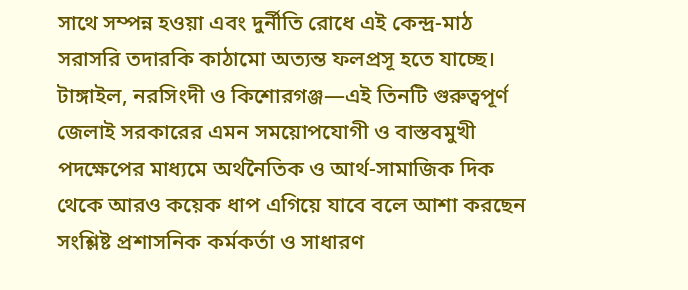সাথে সম্পন্ন হওয়া এবং দুর্নীতি রোধে এই কেন্দ্র-মাঠ সরাসরি তদারকি কাঠামো অত্যন্ত ফলপ্রসূ হতে যাচ্ছে। টাঙ্গাইল, নরসিংদী ও কিশোরগঞ্জ—এই তিনটি গুরুত্বপূর্ণ জেলাই সরকারের এমন সময়োপযোগী ও বাস্তবমুখী পদক্ষেপের মাধ্যমে অর্থনৈতিক ও আর্থ-সামাজিক দিক থেকে আরও কয়েক ধাপ এগিয়ে যাবে বলে আশা করছেন সংশ্লিষ্ট প্রশাসনিক কর্মকর্তা ও সাধারণ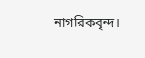নাগরিকবৃন্দ।